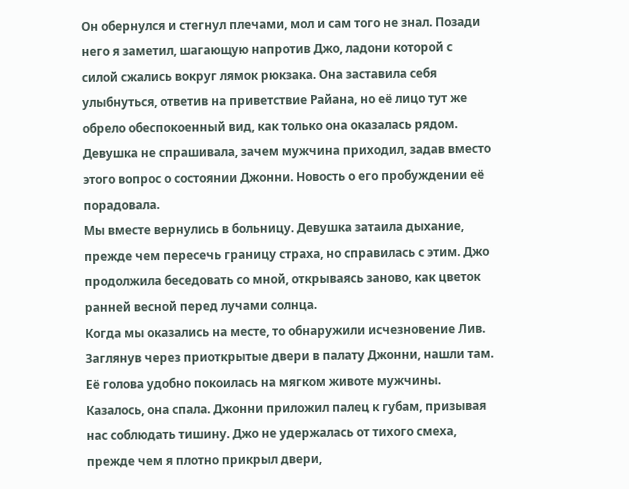Он обернулся и стегнул плечами, мол и сам того не знал. Позади него я заметил, шагающую напротив Джо, ладони которой с силой сжались вокруг лямок рюкзака. Она заставила себя улыбнуться, ответив на приветствие Райана, но её лицо тут же обрело обеспокоенный вид, как только она оказалась рядом. Девушка не спрашивала, зачем мужчина приходил, задав вместо этого вопрос о состоянии Джонни. Новость о его пробуждении её порадовала.
Мы вместе вернулись в больницу. Девушка затаила дыхание, прежде чем пересечь границу страха, но справилась с этим. Джо продолжила беседовать со мной, открываясь заново, как цветок ранней весной перед лучами солнца.
Когда мы оказались на месте, то обнаружили исчезновение Лив. Заглянув через приоткрытые двери в палату Джонни, нашли там. Её голова удобно покоилась на мягком животе мужчины. Казалось, она спала. Джонни приложил палец к губам, призывая нас соблюдать тишину. Джо не удержалась от тихого смеха, прежде чем я плотно прикрыл двери,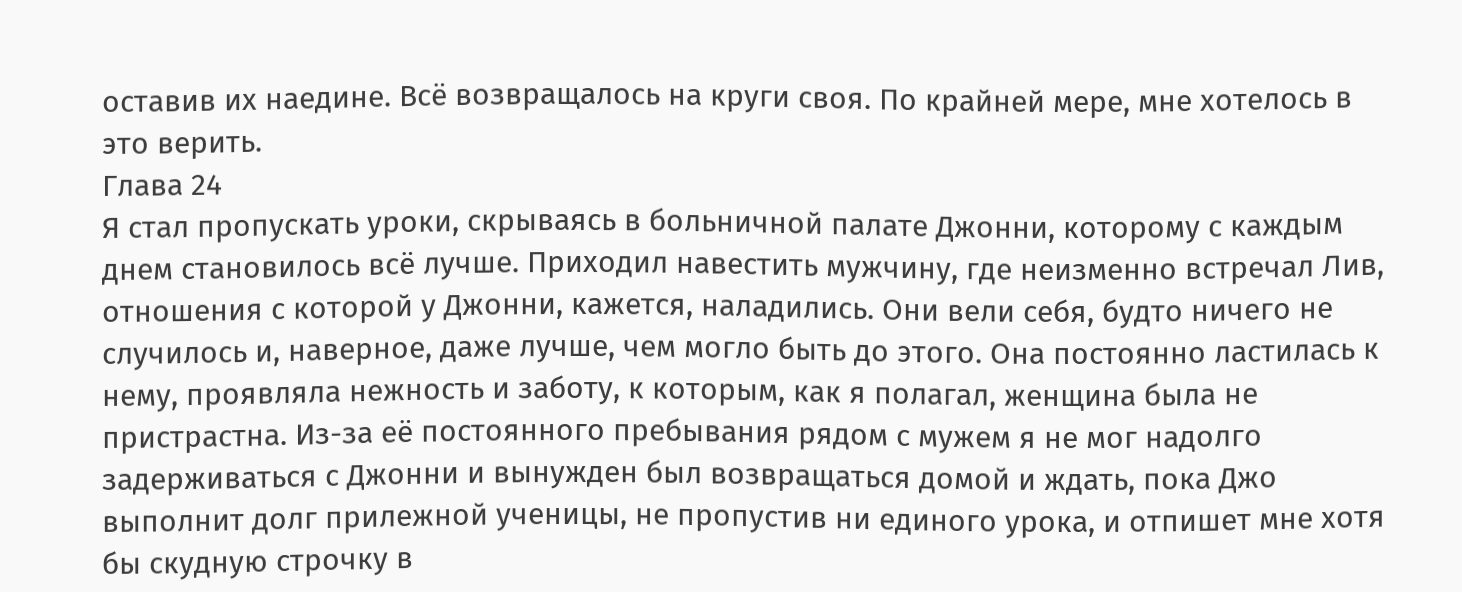оставив их наедине. Всё возвращалось на круги своя. По крайней мере, мне хотелось в это верить.
Глава 24
Я стал пропускать уроки, скрываясь в больничной палате Джонни, которому с каждым днем становилось всё лучше. Приходил навестить мужчину, где неизменно встречал Лив, отношения с которой у Джонни, кажется, наладились. Они вели себя, будто ничего не случилось и, наверное, даже лучше, чем могло быть до этого. Она постоянно ластилась к нему, проявляла нежность и заботу, к которым, как я полагал, женщина была не пристрастна. Из-за её постоянного пребывания рядом с мужем я не мог надолго задерживаться с Джонни и вынужден был возвращаться домой и ждать, пока Джо выполнит долг прилежной ученицы, не пропустив ни единого урока, и отпишет мне хотя бы скудную строчку в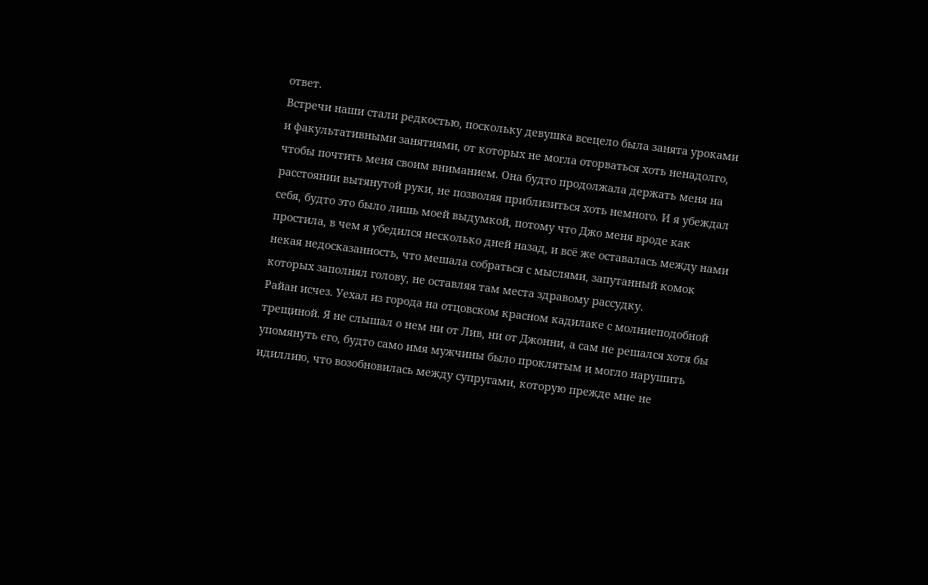ответ.
Встречи наши стали редкостью, поскольку девушка всецело была занята уроками и факультативными занятиями, от которых не могла оторваться хоть ненадолго, чтобы почтить меня своим вниманием. Она будто продолжала держать меня на расстоянии вытянутой руки, не позволяя приблизиться хоть немного. И я убеждал себя, будто это было лишь моей выдумкой, потому что Джо меня вроде как простила, в чем я убедился несколько дней назад, и всё же оставалась между нами некая недосказанность, что мешала собраться с мыслями, запутанный комок которых заполнял голову, не оставляя там места здравому рассудку.
Райан исчез. Уехал из города на отцовском красном кадилаке с молниеподобной трещиной. Я не слышал о нем ни от Лив, ни от Джонни, а сам не решался хотя бы упомянуть его, будто само имя мужчины было проклятым и могло нарушить идиллию, что возобновилась между супругами, которую прежде мне не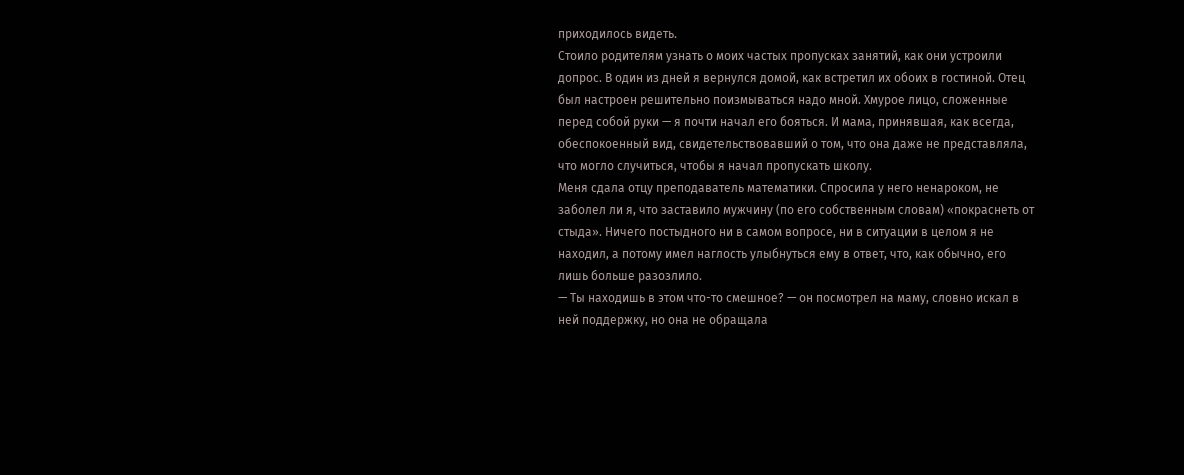приходилось видеть.
Стоило родителям узнать о моих частых пропусках занятий, как они устроили допрос. В один из дней я вернулся домой, как встретил их обоих в гостиной. Отец был настроен решительно поизмываться надо мной. Хмурое лицо, сложенные перед собой руки — я почти начал его бояться. И мама, принявшая, как всегда, обеспокоенный вид, свидетельствовавший о том, что она даже не представляла, что могло случиться, чтобы я начал пропускать школу.
Меня сдала отцу преподаватель математики. Спросила у него ненароком, не заболел ли я, что заставило мужчину (по его собственным словам) «покраснеть от стыда». Ничего постыдного ни в самом вопросе, ни в ситуации в целом я не находил, а потому имел наглость улыбнуться ему в ответ, что, как обычно, его лишь больше разозлило.
— Ты находишь в этом что-то смешное? — он посмотрел на маму, словно искал в ней поддержку, но она не обращала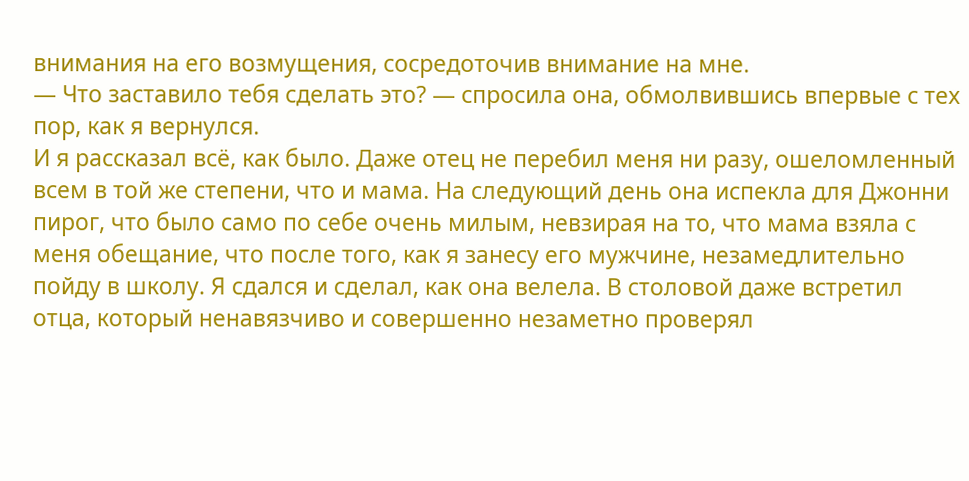внимания на его возмущения, сосредоточив внимание на мне.
— Что заставило тебя сделать это? — спросила она, обмолвившись впервые с тех пор, как я вернулся.
И я рассказал всё, как было. Даже отец не перебил меня ни разу, ошеломленный всем в той же степени, что и мама. На следующий день она испекла для Джонни пирог, что было само по себе очень милым, невзирая на то, что мама взяла с меня обещание, что после того, как я занесу его мужчине, незамедлительно пойду в школу. Я сдался и сделал, как она велела. В столовой даже встретил отца, который ненавязчиво и совершенно незаметно проверял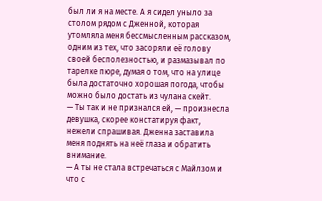был ли я на месте. А я сидел уныло за столом рядом с Дженной, которая утомляла меня бессмысленным рассказом, одним из тех, что засоряли её голову своей бесполезностью, и размазывал по тарелке пюре, думая о том, что на улице была достаточно хорошая погода, чтобы можно было достать из чулана скейт.
— Ты так и не признался ей, — произнесла девушка, скорее констатируя факт, нежели спрашивая. Дженна заставила меня поднять на неё глаза и обратить внимание.
— А ты не стала встречаться с Майлзом и что с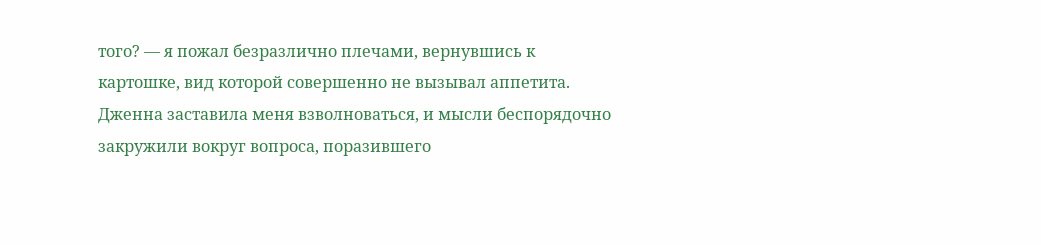того? — я пожал безразлично плечами, вернувшись к картошке, вид которой совершенно не вызывал аппетита. Дженна заставила меня взволноваться, и мысли беспорядочно закружили вокруг вопроса, поразившего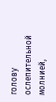голову ослепительной молнией,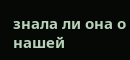знала ли она о нашей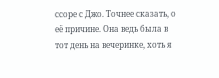ссоре с Джо. Точнее сказать, о её причине. Она ведь была в тот день на вечеринке, хоть я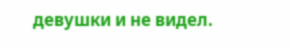девушки и не видел.